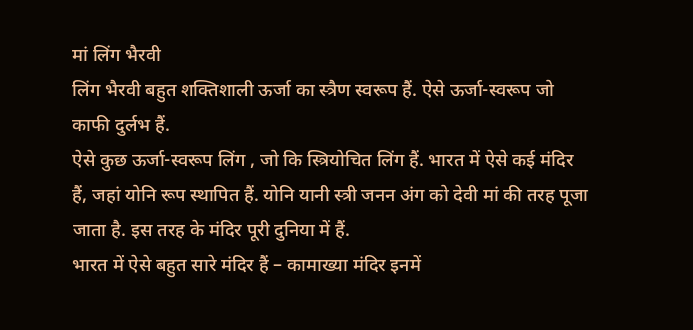मां लिंग भैरवी
लिंग भैरवी बहुत शक्तिशाली ऊर्जा का स्त्रैण स्वरूप हैं. ऐसे ऊर्जा-स्वरूप जो काफी दुर्लभ हैं.
ऐसे कुछ ऊर्जा-स्वरूप लिंग , जो कि स्त्रियोचित लिंग हैं. भारत में ऐसे कई मंदिर हैं, जहां योनि रूप स्थापित हैं. योनि यानी स्त्री जनन अंग को देवी मां की तरह पूजा जाता है. इस तरह के मंदिर पूरी दुनिया में हैं.
भारत में ऐसे बहुत सारे मंदिर हैं – कामाख्या मंदिर इनमें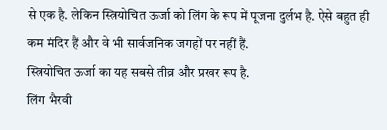से एक है. लेकिन स्त्रियोचित ऊर्जा को लिंग के रूप में पूजना दुर्लभ है. ऐसे बहुत ही कम मंदिर हैं और वे भी सार्वजनिक जगहों पर नहीं हैं.
स्त्रियोचित ऊर्जा का यह सबसे तीव्र और प्रखर रूप है.
लिंग भैरवी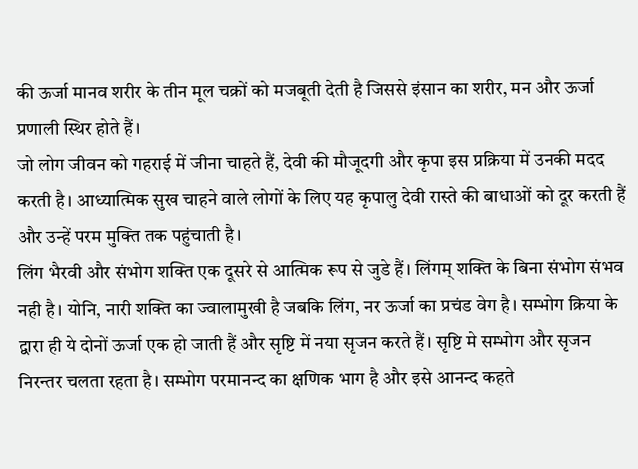की ऊर्जा मानव शरीर के तीन मूल चक्रों को मजबूती देती है जिससे इंसान का शरीर, मन और ऊर्जा प्रणाली स्थिर होते हैं।
जो लोग जीवन को गहराई में जीना चाहते हैं, देवी की मौजूदगी और कृपा इस प्रक्रिया में उनकी मदद करती है। आध्यात्मिक सुख चाहने वाले लोगों के लिए यह कृपालु देवी रास्ते की बाधाओं को दूर करती हैं और उन्हें परम मुक्ति तक पहुंचाती है।
लिंग भैरवी और संभोग शक्ति एक दूसरे से आत्मिक रूप से जुडे हैं। लिंगम् शक्ति के बिना संभोग संभव नही है। योनि, नारी शक्ति का ज्वालामुखी है जबकि लिंग, नर ऊर्जा का प्रचंड वेग है। सम्भोग क्रिया के द्वारा ही ये दोनों ऊर्जा एक हो जाती हैं और सृष्टि में नया सृजन करते हैं। सृष्टि मे सम्भोग और सृजन निरन्तर चलता रहता है। सम्भोग परमानन्द का क्षणिक भाग है और इसे आनन्द कहते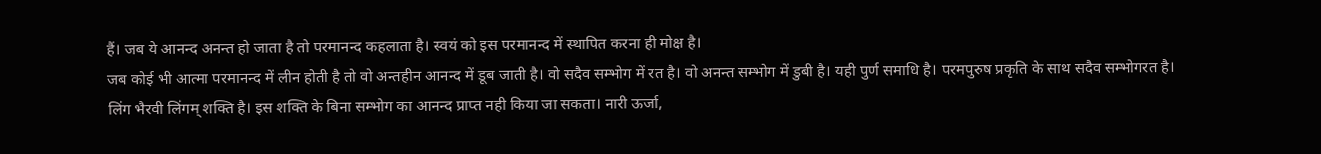हैं। जब ये आनन्द अनन्त हो जाता है तो परमानन्द कहलाता है। स्वयं को इस परमानन्द में स्थापित करना ही मोक्ष है।
जब कोई भी आत्मा परमानन्द में लीन होती है तो वो अन्तहीन आनन्द में डूब जाती है। वो सदैव सम्भोग में रत है। वो अनन्त सम्भोग में डुबी है। यही पुर्ण समाधि है। परमपुरुष प्रकृति के साथ सदैव सम्भोगरत है।
लिंग भैरवी लिंगम् शक्ति है। इस शक्ति के बिना सम्भोग का आनन्द प्राप्त नही किया जा सकता। नारी ऊर्जा,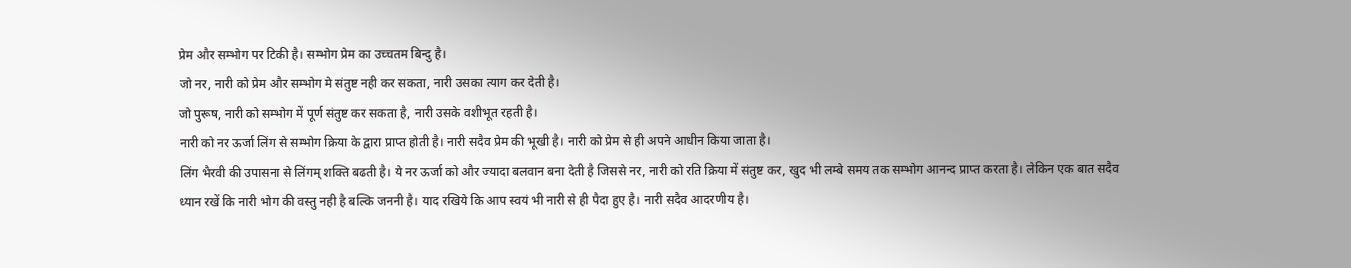प्रेम और सम्भोग पर टिकी है। सम्भोग प्रेम का उच्चतम बिन्दु है।
जो नर, नारी को प्रेम और सम्भोग मे संतुष्ट नही कर सकता, नारी उसका त्याग कर देती है।
जो पुरूष, नारी को सम्भोग में पूर्ण संतुष्ट कर सकता है, नारी उसके वशीभूत रहती है।
नारी को नर ऊर्जा लिंग से सम्भोग क्रिया के द्वारा प्राप्त होती है। नारी सदैव प्रेम की भूखी है। नारी को प्रेम से ही अपने आधीन किया जाता है।
लिंग भैरवी की उपासना से लिंगम् शक्ति बढती है। ये नर ऊर्जा को और ज्यादा बलवान बना देती है जिससे नर, नारी को रति क्रिया में संतुष्ट कर, खुद भी लम्बे समय तक सम्भोग आनन्द प्राप्त करता है। लेकिन एक बात सदैव ध्यान रखें कि नारी भोग की वस्तु नही है बल्कि जननी है। याद रखिये कि आप स्वयं भी नारी से ही पैदा हुए है। नारी सदैव आदरणीय है।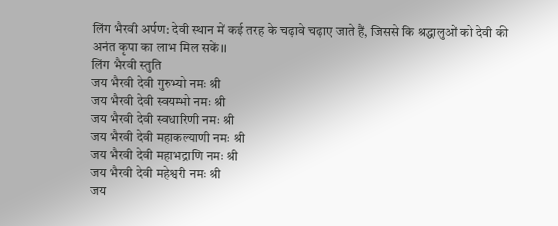लिंग भैरवी अर्पण: देवी स्थान में कई तरह के चढ़ावे चढ़ाए जाते हैं, जिससे कि श्रद्धालुओं को देवी की अनंत कृपा का लाभ मिल सकें।।
लिंग भैरवी स्तुति
जय भैरवी देवी गुरुभ्यो नमः श्री
जय भैरवी देवी स्वयम्भो नमः श्री
जय भैरवी देवी स्वधारिणी नमः श्री
जय भैरवी देवी महाकल्याणी नमः श्री
जय भैरवी देवी महाभद्राणि नमः श्री
जय भैरवी देवी महेश्वरी नमः श्री
जय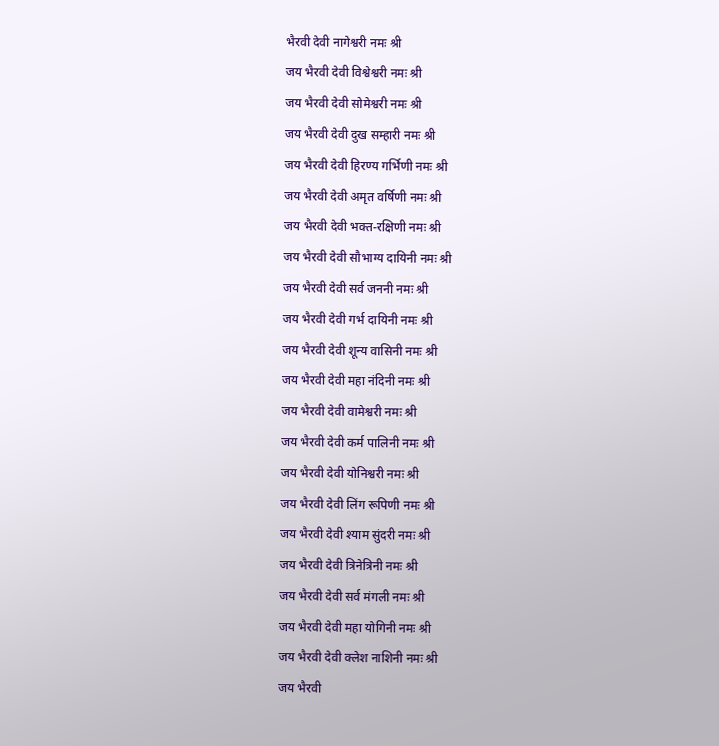भैरवी देवी नागेश्वरी नमः श्री
जय भैरवी देवी विश्वेश्वरी नमः श्री
जय भैरवी देवी सोमेश्वरी नमः श्री
जय भैरवी देवी दुख सम्हारी नमः श्री
जय भैरवी देवी हिरण्य गर्भिणी नमः श्री
जय भैरवी देवी अमृत वर्षिणी नमः श्री
जय भैरवी देवी भक्त-रक्षिणी नमः श्री
जय भैरवी देवी सौभाग्य दायिनी नमः श्री
जय भैरवी देवी सर्व जननी नमः श्री
जय भैरवी देवी गर्भ दायिनी नमः श्री
जय भैरवी देवी शून्य वासिनी नमः श्री
जय भैरवी देवी महा नंदिनी नमः श्री
जय भैरवी देवी वामेश्वरी नमः श्री
जय भैरवी देवी कर्म पालिनी नमः श्री
जय भैरवी देवी योनिश्वरी नमः श्री
जय भैरवी देवी लिंग रूपिणी नमः श्री
जय भैरवी देवी श्याम सुंदरी नमः श्री
जय भैरवी देवी त्रिनेत्रिनी नमः श्री
जय भैरवी देवी सर्व मंगली नमः श्री
जय भैरवी देवी महा योगिनी नमः श्री
जय भैरवी देवी क्लेश नाशिनी नमः श्री
जय भैरवी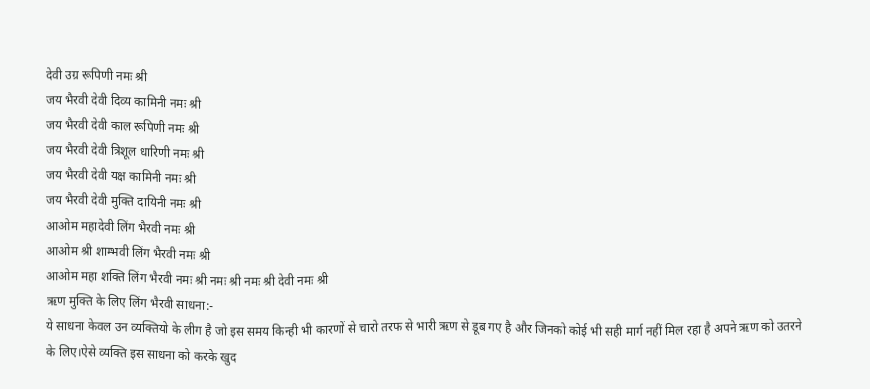देवी उग्र रूपिणी नमः श्री
जय भैरवी देवी दिव्य कामिनी नमः श्री
जय भैरवी देवी काल रूपिणी नमः श्री
जय भैरवी देवी त्रिशूल धारिणी नमः श्री
जय भैरवी देवी यक्ष कामिनी नमः श्री
जय भैरवी देवी मुक्ति दायिनी नमः श्री
आओम महादेवी लिंग भैरवी नमः श्री
आओम श्री शाम्भवी लिंग भैरवी नमः श्री
आओम महा शक्ति लिंग भैरवी नमः श्री नमः श्री नमः श्री देवी नमः श्री
ऋण मुक्ति के लिए लिंग भैरवी साधना:-
ये साधना केवल उन व्यक्तियो के लीग है जो इस समय किन्ही भी कारणों से चारो तरफ से भारी ऋण से डूब गए है और जिनको कोई भी सही मार्ग नहीं मिल रहा है अपने ऋण को उतरने के लिए।ऐसे व्यक्ति इस साधना को करके खुद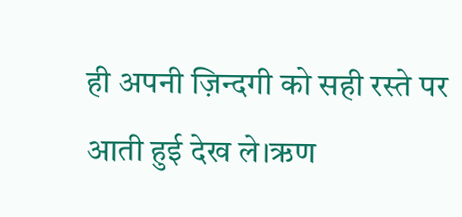ही अपनी ज़िन्दगी को सही रस्ते पर आती हुई देख ले।ऋण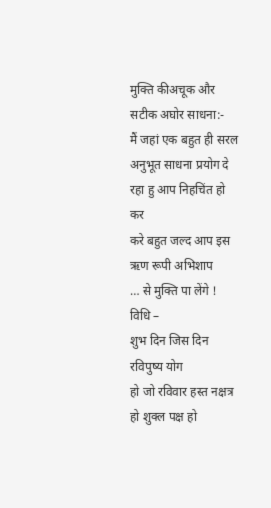मुक्ति कीअचूक और सटीक अघोर साधना:-
मैं जहां एक बहुत ही सरल
अनुभूत साधना प्रयोग दे
रहा हु आप निहचिंत हो कर
करे बहुत जल्द आप इस ऋण रूपी अभिशाप
… से मुक्ति पा लेंगे !
विधि –
शुभ दिन जिस दिन
रविपुष्य योग
हो जो रविवार हस्त नक्षत्र
हो शुक्ल पक्ष हो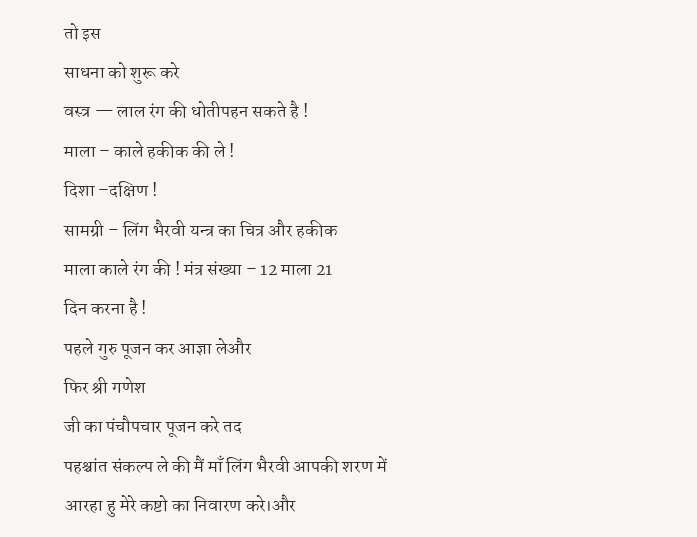तो इस
साधना को शुरू करे
वस्त्र — लाल रंग की धोतीपहन सकते है !
माला – काले हकीक की ले !
दिशा –दक्षिण !
सामग्री – लिंग भैरवी यन्त्र का चित्र और हकीक
माला काले रंग की ! मंत्र संख्या – 12 माला 21
दिन करना है !
पहले गुरु पूजन कर आज्ञा लेऔर
फिर श्री गणेश
जी का पंचौपचार पूजन करे तद
पहश्चांत संकल्प ले की मैं माँ लिंग भैरवी आपकी शरण में आरहा हु मेरे कष्टो का निवारण करे।और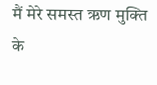मैं मेरे समस्त ऋण मुक्ति के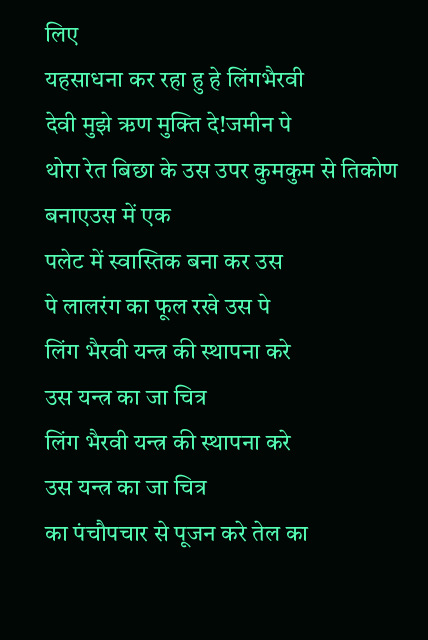लिए
यहसाधना कर रहा हु हे लिंगभैरवी
देवी मुझे ऋण मुक्ति दे!जमीन पे
थोरा रेत बिछा के उस उपर कुमकुम से तिकोण बनाएउस में एक
पलेट में स्वास्तिक बना कर उस
पे लालरंग का फूल रखे उस पे
लिंग भैरवी यन्त्र की स्थापना करे
उस यन्त्र का जा चित्र
लिंग भैरवी यन्त्र की स्थापना करे
उस यन्त्र का जा चित्र
का पंचौपचार से पूजन करे तेल का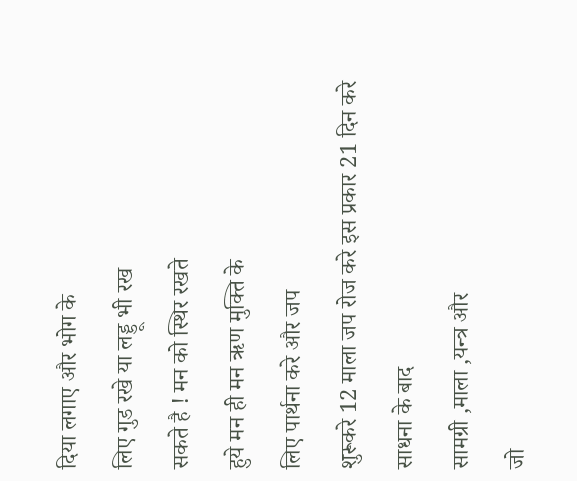दिया लगाए और भोग के
लिए गुड रखे या लड्डू भी रख
सकते है ! मन को स्थिर रखते
हुये मन ही मन ऋण मुक्ति के
लिए पार्थना करे और जप
शुरूकरे 12 माला जप रोज करे इस प्रकार 21 दिन करे
साधना के बाद
सामग्री ,माला ,यन्त्र और
जो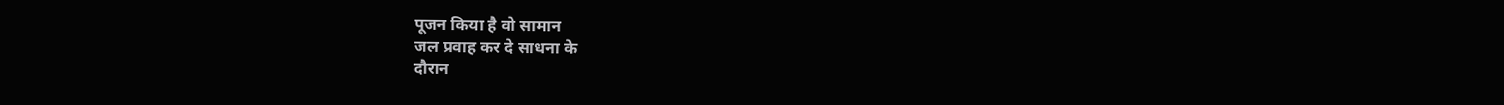पूजन किया है वो सामान
जल प्रवाह कर दे साधना के
दौरान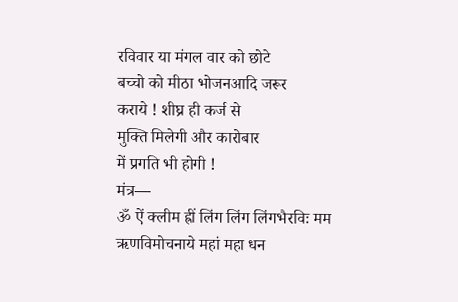रविवार या मंगल वार को छोटे
बच्चो को मीठा भोजनआदि जरूर
कराये ! शीघ्र ही कर्ज से
मुक्ति मिलेगी और कारोबार
में प्रगति भी होगी !
मंत्र—
ॐ ऐं क्लीम ह्रीं लिंग लिंग लिंगभैरविः मम
ऋणविमोचनाये महां महा धन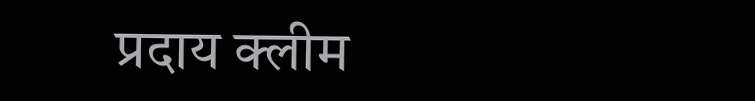प्रदाय क्लीम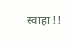स्वाहा !!